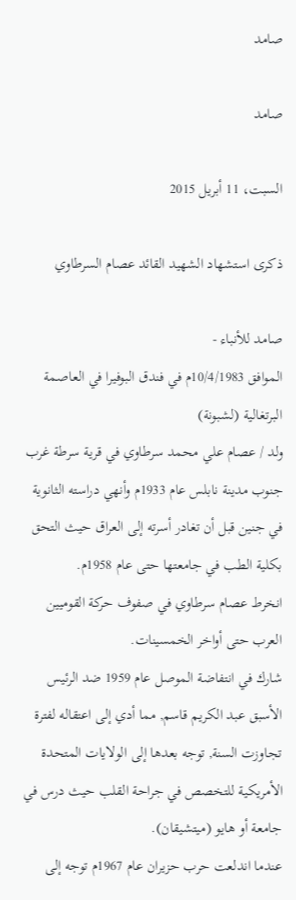صامد

صامد

السبت، 11 أبريل 2015

ذكرى استشهاد الشهيد القائد عصام السرطاوي

صامد للأنباء -
الموافق 10/4/1983م في فندق البوفيرا في العاصمة البرتغالية (لشبونة)
ولد / عصام علي محمد سرطاوي في قرية سرطة غرب جنوب مدينة نابلس عام 1933م وأنهي دراسته الثانوية في جنين قبل أن تغادر أسرته إلى العراق حيث التحق بكلية الطب في جامعتها حتى عام 1958م.
انخرط عصام سرطاوي في صفوف حركة القوميين العرب حتى أواخر الخمسينات.
شارك في انتفاضة الموصل عام 1959 ضد الرئيس الأسبق عبد الكريم قاسم, مما أدي إلى اعتقاله لفترة تجاوزت السنة, توجه بعدها إلى الولايات المتحدة الأمريكية للتخصص في جراحة القلب حيث درس في جامعة أو هايو (ميتشيقان).
عندما اندلعت حرب حزيران عام 1967م توجه إلى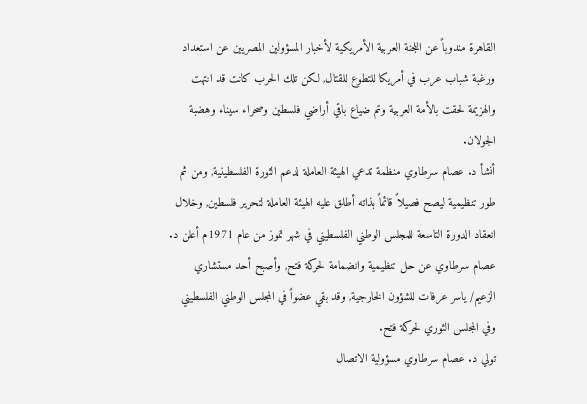القاهرة مندوباً عن اللجنة العربية الأمريكية لأخبار المسؤولين المصريين عن استعداد ورغبة شباب عرب في أمريكا للتطوع للقتال, لكن تلك الحرب كانت قد انتهت والهزيمة لحقت بالأمة العربية وتم ضياع باقي أراضي فلسطين وصحراء سيناء وهضبة الجولان.
أنشأ د. عصام سرطاوي منظمة تدعي الهيئة العاملة لدعم الثورة الفلسطينية, ومن ثم طور تنظيمية ليصح فصيلاً قائماً بذاته أطلق عليه الهيئة العاملة لتحرير فلسطين, وخلال انعقاد الدورة التاسعة للمجلس الوطني الفلسطيني في شهر تموز من عام 1971م أعلن د. عصام سرطاوي عن حل تنظيمية وانضمامة لحركة فتح, وأصبح أحد مستشاري الزعيم/ ياسر عرفات للشؤون الخارجية, وقد بقي عضواً في المجلس الوطني الفلسطيني وفي المجلس الثوري لحركة فتح.
تولي د. عصام سرطاوي مسؤولية الاتصال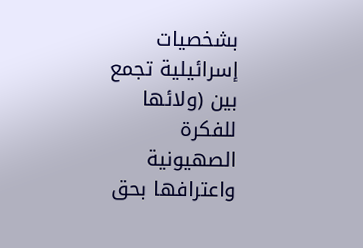بشخصيات إسرائيلية تجمع بين (ولائها للفكرة الصهيونية واعترافها بحق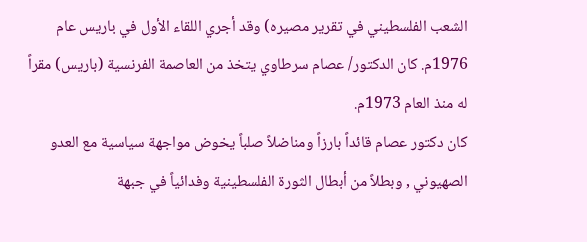الشعب الفلسطيني في تقرير مصيره) وقد أجري اللقاء الأول في باريس عام 1976م. كان الدكتور/ عصام سرطاوي يتخذ من العاصمة الفرنسية (باريس) مقراً له منذ العام 1973م.
كان دكتور عصام قائداً بارزاً ومناضلاً صلباً يخوض مواجهة سياسية مع العدو الصهيوني , وبطلاً من أبطال الثورة الفلسطينية وفدائياً في جبهة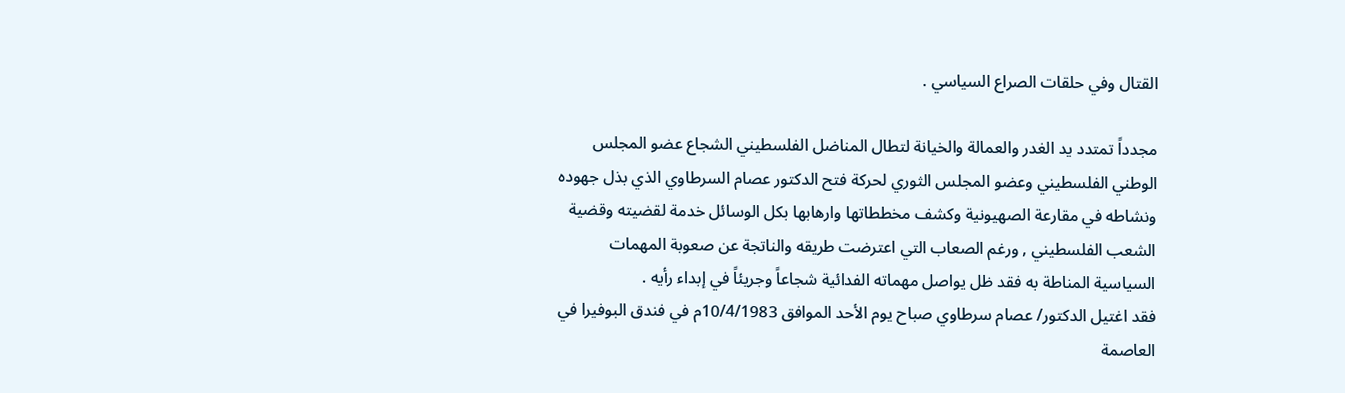القتال وفي حلقات الصراع السياسي .

مجدداً تمتدد يد الغدر والعمالة والخيانة لتطال المناضل الفلسطيني الشجاع عضو المجلس الوطني الفلسطيني وعضو المجلس الثوري لحركة فتح الدكتور عصام السرطاوي الذي بذل جهوده ونشاطه في مقارعة الصهيونية وكشف مخططاتها وارهابها بكل الوسائل خدمة لقضيته وقضية الشعب الفلسطيني , ورغم الصعاب التي اعترضت طريقه والناتجة عن صعوبة المهمات السياسية المناطة به فقد ظل يواصل مهماته الفدائية شجاعاً وجريئاً في إبداء رأيه .
فقد اغتيل الدكتور/ عصام سرطاوي صباح يوم الأحد الموافق 10/4/1983م في فندق البوفيرا في العاصمة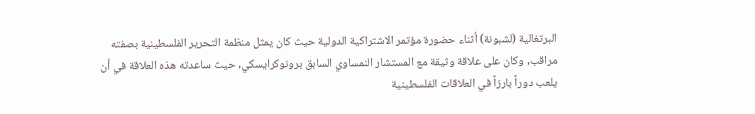البرتغالية (لشبونة) أثناء حضورة مؤتمر الاشتراكية الدولية حيث كان يمثل منظمة التحرير الفلسطينية بصفته مراقب, وكان على علاقة وثيقة مع المستشار النمساوي السابق برونوكرايسكي, حيث ساعدته هذه العلاقة في أن يلعب دوراً بارزاً في العلاقات الفلسطينية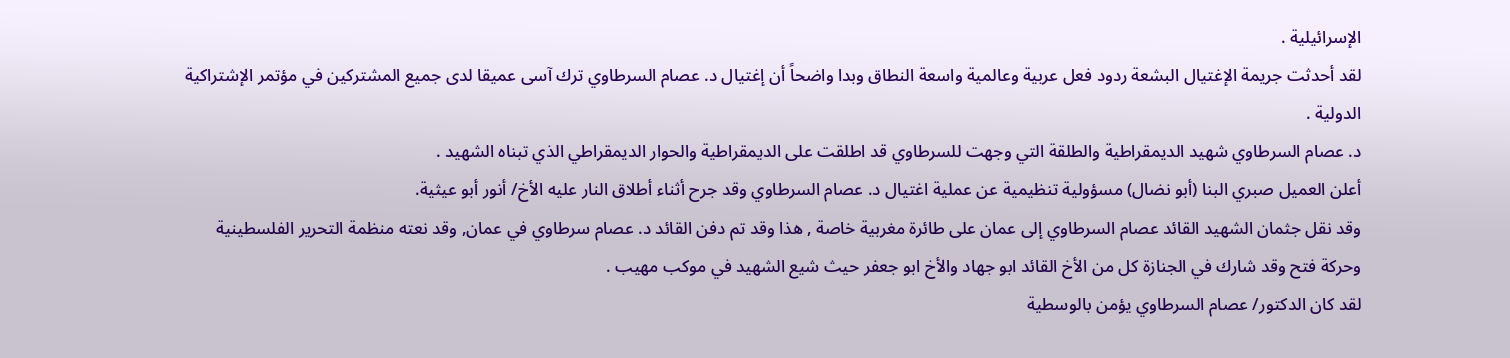الإسرائيلية .
لقد أحدثت جريمة الإغتيال البشعة ردود فعل عربية وعالمية واسعة النطاق وبدا واضحاً أن إغتيال د. عصام السرطاوي ترك آسى عميقا لدى جميع المشتركين في مؤتمر الإشتراكية الدولية .
د. عصام السرطاوي شهيد الديمقراطية والطلقة التي وجهت للسرطاوي قد اطلقت على الديمقراطية والحوار الديمقراطي الذي تبناه الشهيد .
أعلن العميل صبري البنا (أبو نضال) مسؤولية تنظيمية عن عملية اغتيال د. عصام السرطاوي وقد جرح أثناء أطلاق النار عليه الأخ/ أنور أبو عيثية.
وقد نقل جثمان الشهيد القائد عصام السرطاوي إلى عمان على طائرة مغربية خاصة , هذا وقد تم دفن القائد د. عصام سرطاوي في عمان, وقد نعته منظمة التحرير الفلسطينية وحركة فتح وقد شارك في الجنازة كل من الأخ القائد ابو جهاد والأخ ابو جعفر حيث شيع الشهيد في موكب مهيب .
لقد كان الدكتور/ عصام السرطاوي يؤمن بالوسطية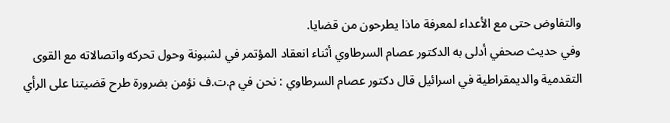والتفاوض حتى مع الأعداء لمعرفة ماذا يطرحون من قضايا.
وفي حديث صحفي أدلى به الدكتور عصام السرطاوي أثناء انعقاد المؤتمر في لشبونة وحول تحركه واتصالاته مع القوى التقدمية والديمقراطية في اسرائيل قال دكتور عصام السرطاوي : نحن في م.ت.ف نؤمن بضرورة طرح قضيتنا على الرأي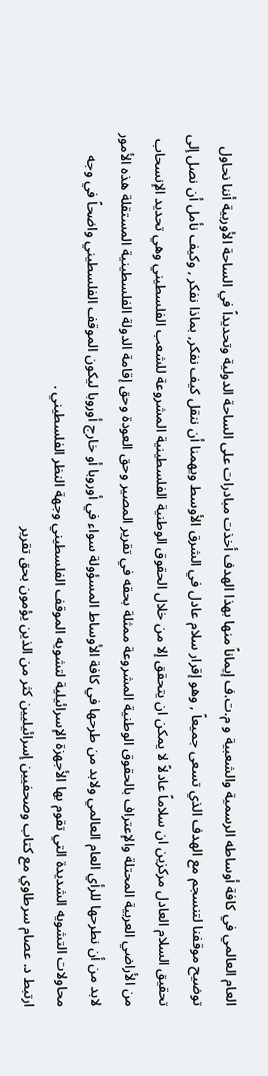العام العالمي في كافة أوساطه الرسمية والشعبية و م.ت.ف إيماناً منها بهذا الهدف أخذت مبادرات على الساحة الدولية وتحديداً في الساحة الأوربية أننا نحاول توضيح موقفنا لتنسجم مع الهدف الذي تسعى جميعاً , وهو إقرار سلام عادل في الشرق الأوسط ويهمنا أن ننقل كيف نفكر, بماذا نفكر , وكيف نأمل أن نصل إلى تحقيق السلام العادل مركزين ان سلاماً عادلاً لا يمكن ان يتحقق إلا من خلال الحقوق الوطنية الفلسطينية المشروعة للشعب الفلسطيني وهي تحديد الإنسحاب من الأراضي العربية المحتلة والإعتراف بالحقوق الوطنية المشروعة ممثلة بحقه في تقرير المصير وحق العودة وحق إقامة الدولة الفلسطينية المستقلة هذه الأمور لابد من أن نطرحها للرأي العام العالمي ولابد من طرحها في كافة الأوساط المسؤولة سواء في أوروبا أو خارج أوروبا ليكون الموقف الفلسطيني واضحاً في وجه محاولات التشويه الشديدة التي تقوم بها الأجهزة الإسرائيلية لتشويه الموقف الفلسطيني وجهة النظر الفلسطيني .
ارتبط د. عصام سرطاوي مع كتاب وصحفيين إسرائيليين كثر من الذين يؤمون بحق تقرير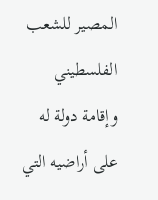المصير للشعب الفلسطيني وإقامة دولة له على أراضيه التي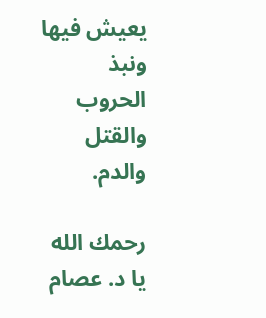يعيش فيها ونبذ الحروب والقتل والدم.

رحمك الله يا د. عصام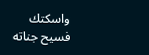واسكتك فسيح جناته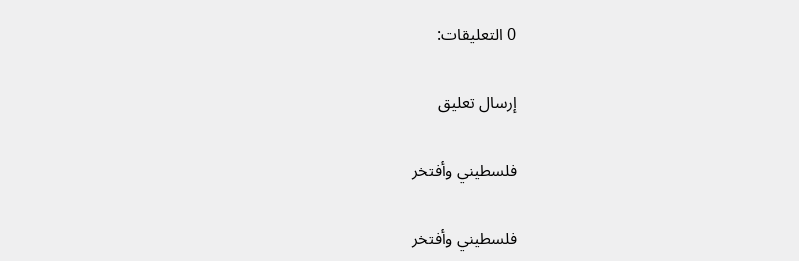0 التعليقات:

إرسال تعليق

فلسطيني وأفتخر

فلسطيني وأفتخر